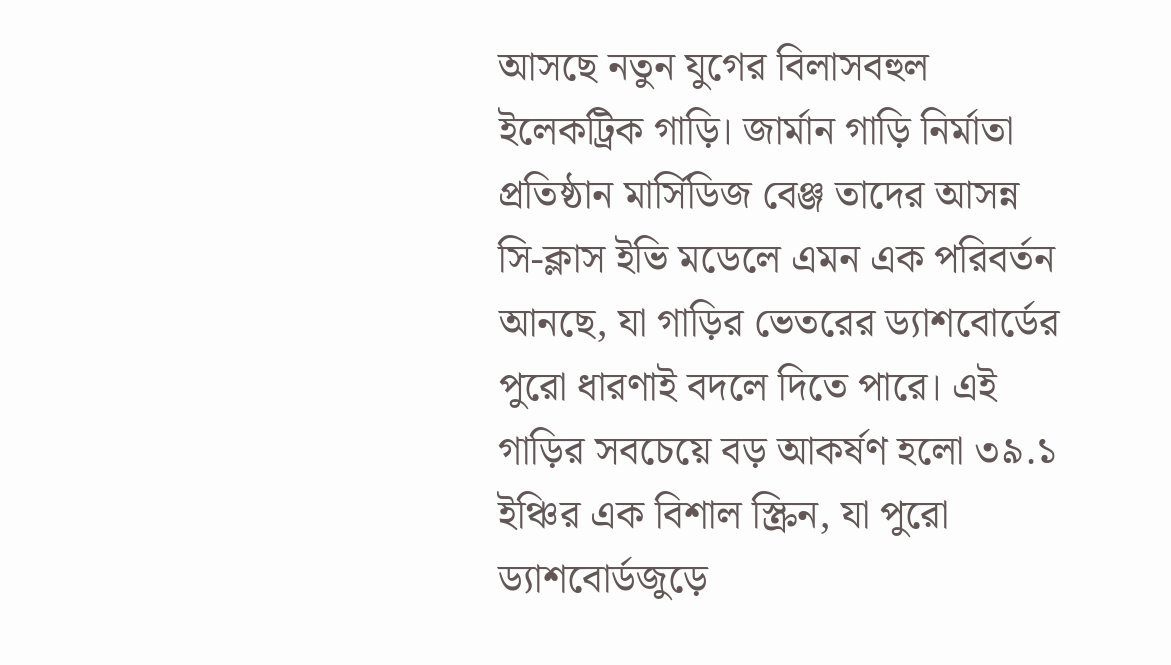আসছে নতুন যুগের বিলাসবহুল ইলেকট্রিক গাড়ি। জার্মান গাড়ি নির্মাতা প্রতিষ্ঠান মার্সিডিজ বেঞ্জ তাদের আসন্ন সি-ক্লাস ইভি মডেলে এমন এক পরিবর্তন আনছে, যা গাড়ির ভেতরের ড্যাশবোর্ডের পুরো ধারণাই বদলে দিতে পারে। এই গাড়ির সবচেয়ে বড় আকর্ষণ হলো ৩৯.১ ইঞ্চির এক বিশাল স্ক্রিন, যা পুরো ড্যাশবোর্ডজুড়ে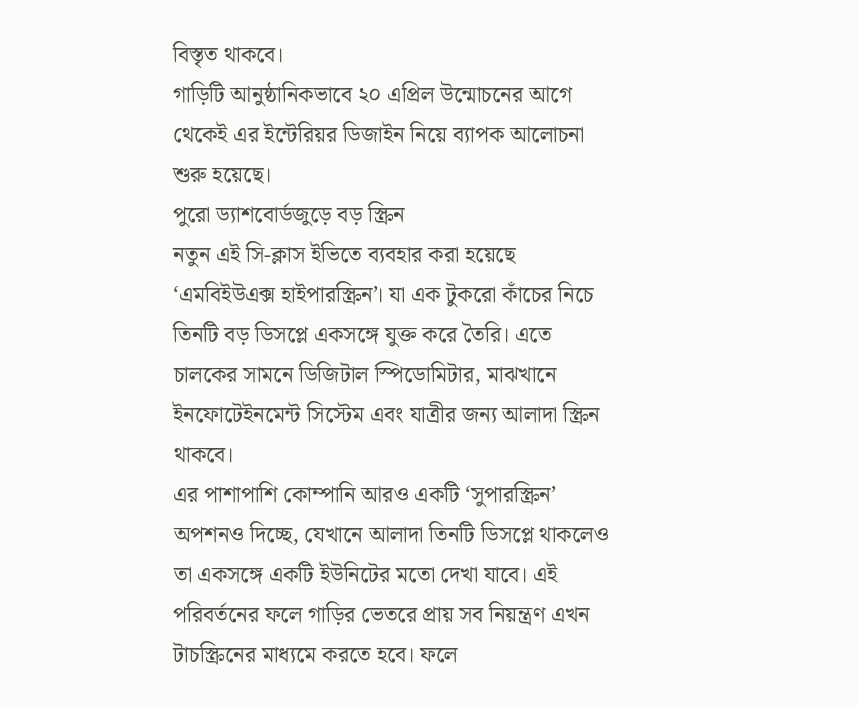বিস্তৃত থাকবে।
গাড়িটি আনুষ্ঠানিকভাবে ২০ এপ্রিল উন্মোচনের আগে থেকেই এর ইন্টেরিয়র ডিজাইন নিয়ে ব্যাপক আলোচনা শুরু হয়েছে।
পুরো ড্যাশবোর্ডজুড়ে বড় স্ক্রিন
নতুন এই সি-ক্লাস ইভিতে ব্যবহার করা হয়েছে ‘এমবিইউএক্স হাইপারস্ক্রিন’। যা এক টুকরো কাঁচের নিচে তিনটি বড় ডিসপ্লে একসঙ্গে যুক্ত করে তৈরি। এতে চালকের সামনে ডিজিটাল স্পিডোমিটার, মাঝখানে ইনফোটেইনমেন্ট সিস্টেম এবং যাত্রীর জন্য আলাদা স্ক্রিন থাকবে।
এর পাশাপাশি কোম্পানি আরও একটি ‘সুপারস্ক্রিন’ অপশনও দিচ্ছে, যেখানে আলাদা তিনটি ডিসপ্লে থাকলেও তা একসঙ্গে একটি ইউনিটের মতো দেখা যাবে। এই পরিবর্তনের ফলে গাড়ির ভেতরে প্রায় সব নিয়ন্ত্রণ এখন টাচস্ক্রিনের মাধ্যমে করতে হবে। ফলে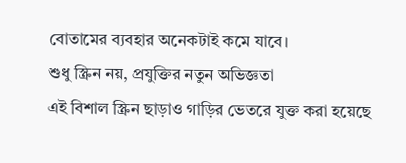বোতামের ব্যবহার অনেকটাই কমে যাবে।
শুধু স্ক্রিন নয়, প্রযুক্তির নতুন অভিজ্ঞতা
এই বিশাল স্ক্রিন ছাড়াও গাড়ির ভেতরে যুক্ত করা হয়েছে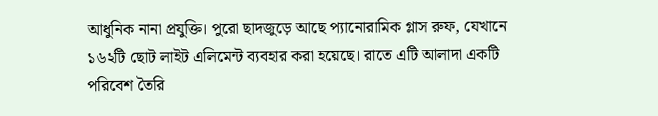আধুনিক নানা প্রযুক্তি। পুরো ছাদজুড়ে আছে প্যানোরামিক গ্লাস রুফ, যেখানে ১৬২টি ছোট লাইট এলিমেন্ট ব্যবহার করা হয়েছে। রাতে এটি আলাদা একটি পরিবেশ তৈরি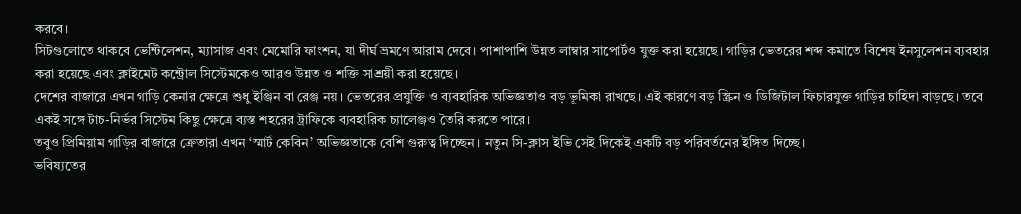করবে।
সিটগুলোতে থাকবে ভেন্টিলেশন, ম্যাসাজ এবং মেমোরি ফাংশন, যা দীর্ঘ ভ্রমণে আরাম দেবে। পাশাপাশি উন্নত লাম্বার সাপোর্টও যুক্ত করা হয়েছে। গাড়ির ভেতরের শব্দ কমাতে বিশেষ ইনসুলেশন ব্যবহার করা হয়েছে এবং ক্লাইমেট কন্ট্রোল সিস্টেমকেও আরও উন্নত ও শক্তি সাশ্রয়ী করা হয়েছে।
দেশের বাজারে এখন গাড়ি কেনার ক্ষেত্রে শুধু ইঞ্জিন বা রেঞ্জ নয়। ভেতরের প্রযুক্তি ও ব্যবহারিক অভিজ্ঞতাও বড় ভূমিকা রাখছে। এই কারণে বড় স্ক্রিন ও ডিজিটাল ফিচারযুক্ত গাড়ির চাহিদা বাড়ছে। তবে একই সঙ্গে টাচ-নির্ভর সিস্টেম কিছু ক্ষেত্রে ব্যস্ত শহরের ট্রাফিকে ব্যবহারিক চ্যালেঞ্জও তৈরি করতে পারে।
তবুও প্রিমিয়াম গাড়ির বাজারে ক্রেতারা এখন ‘স্মার্ট কেবিন’ অভিজ্ঞতাকে বেশি গুরুত্ব দিচ্ছেন। নতুন সি-ক্লাস ইভি সেই দিকেই একটি বড় পরিবর্তনের ইঙ্গিত দিচ্ছে।
ভবিষ্যতের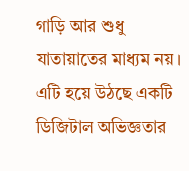গাড়ি আর শুধু যাতায়াতের মাধ্যম নয়। এটি হয়ে উঠছে একটি ডিজিটাল অভিজ্ঞতার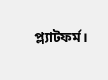প্ল্যাটফর্ম।